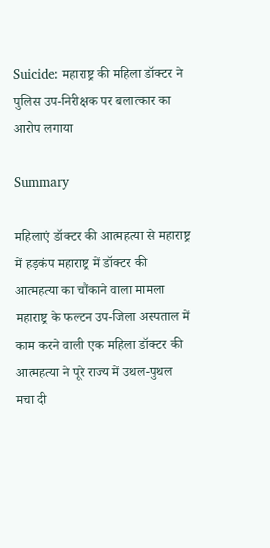Suicide: महाराष्ट्र की महिला डॉक्टर ने पुलिस उप-निरीक्षक पर बलात्कार का आरोप लगाया

Summary

महिलाएं डॉक्टर की आत्महत्या से महाराष्ट्र में हड़कंप महाराष्ट्र में डॉक्टर की आत्महत्या का चौंकाने वाला मामला महाराष्ट्र के फल्टन उप-जिला अस्पताल में काम करने वाली एक महिला डॉक्टर की आत्महत्या ने पूरे राज्य में उथल-पुथल मचा दी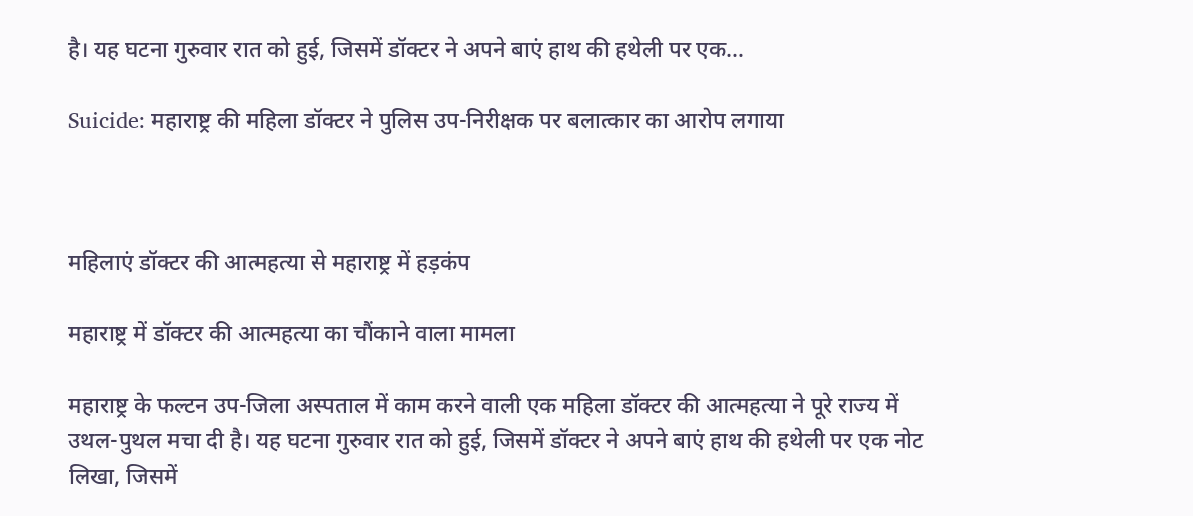है। यह घटना गुरुवार रात को हुई, जिसमें डॉक्टर ने अपने बाएं हाथ की हथेली पर एक…

Suicide: महाराष्ट्र की महिला डॉक्टर ने पुलिस उप-निरीक्षक पर बलात्कार का आरोप लगाया



महिलाएं डॉक्टर की आत्महत्या से महाराष्ट्र में हड़कंप

महाराष्ट्र में डॉक्टर की आत्महत्या का चौंकाने वाला मामला

महाराष्ट्र के फल्टन उप-जिला अस्पताल में काम करने वाली एक महिला डॉक्टर की आत्महत्या ने पूरे राज्य में उथल-पुथल मचा दी है। यह घटना गुरुवार रात को हुई, जिसमें डॉक्टर ने अपने बाएं हाथ की हथेली पर एक नोट लिखा, जिसमें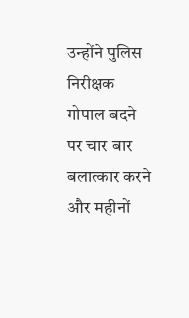उन्होंने पुलिस निरीक्षक गोपाल बदने पर चार बार बलात्कार करने और महीनों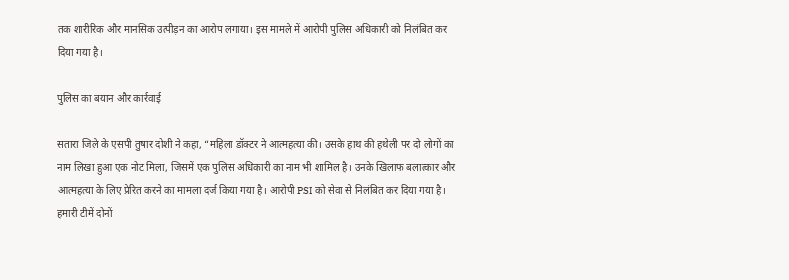तक शारीरिक और मानसिक उत्पीड़न का आरोप लगाया। इस मामले में आरोपी पुलिस अधिकारी को निलंबित कर दिया गया है।

पुलिस का बयान और कार्रवाई

सतारा जिले के एसपी तुषार दोशी ने कहा, “महिला डॉक्टर ने आत्महत्या की। उसके हाथ की हथेली पर दो लोगों का नाम लिखा हुआ एक नोट मिला, जिसमें एक पुलिस अधिकारी का नाम भी शामिल है। उनके खिलाफ बलात्कार और आत्महत्या के लिए प्रेरित करने का मामला दर्ज किया गया है। आरोपी PSI को सेवा से निलंबित कर दिया गया है। हमारी टीमें दोनों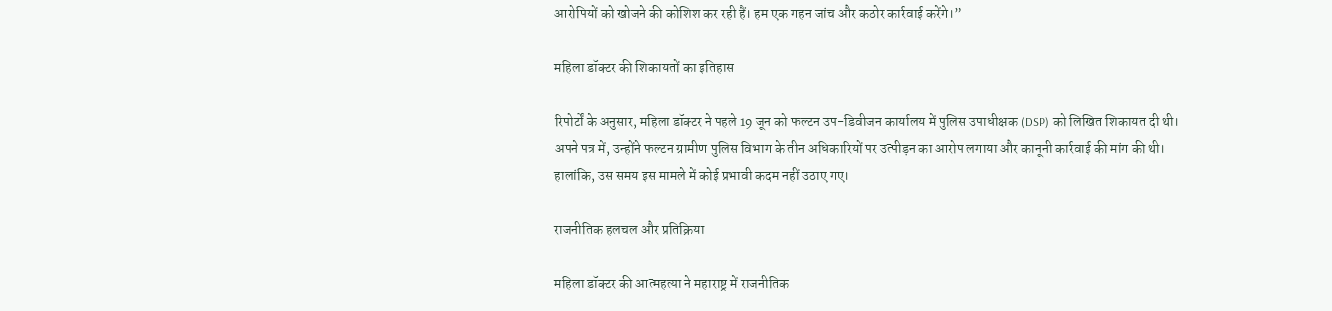आरोपियों को खोजने की कोशिश कर रही हैं। हम एक गहन जांच और कठोर कार्रवाई करेंगे।”

महिला डॉक्टर की शिकायतों का इतिहास

रिपोर्टों के अनुसार, महिला डॉक्टर ने पहले 19 जून को फल्टन उप-डिवीजन कार्यालय में पुलिस उपाधीक्षक (DSP) को लिखित शिकायत दी थी। अपने पत्र में, उन्होंने फल्टन ग्रामीण पुलिस विभाग के तीन अधिकारियों पर उत्पीड़न का आरोप लगाया और कानूनी कार्रवाई की मांग की थी। हालांकि, उस समय इस मामले में कोई प्रभावी कदम नहीं उठाए गए।

राजनीतिक हलचल और प्रतिक्रिया

महिला डॉक्टर की आत्महत्या ने महाराष्ट्र में राजनीतिक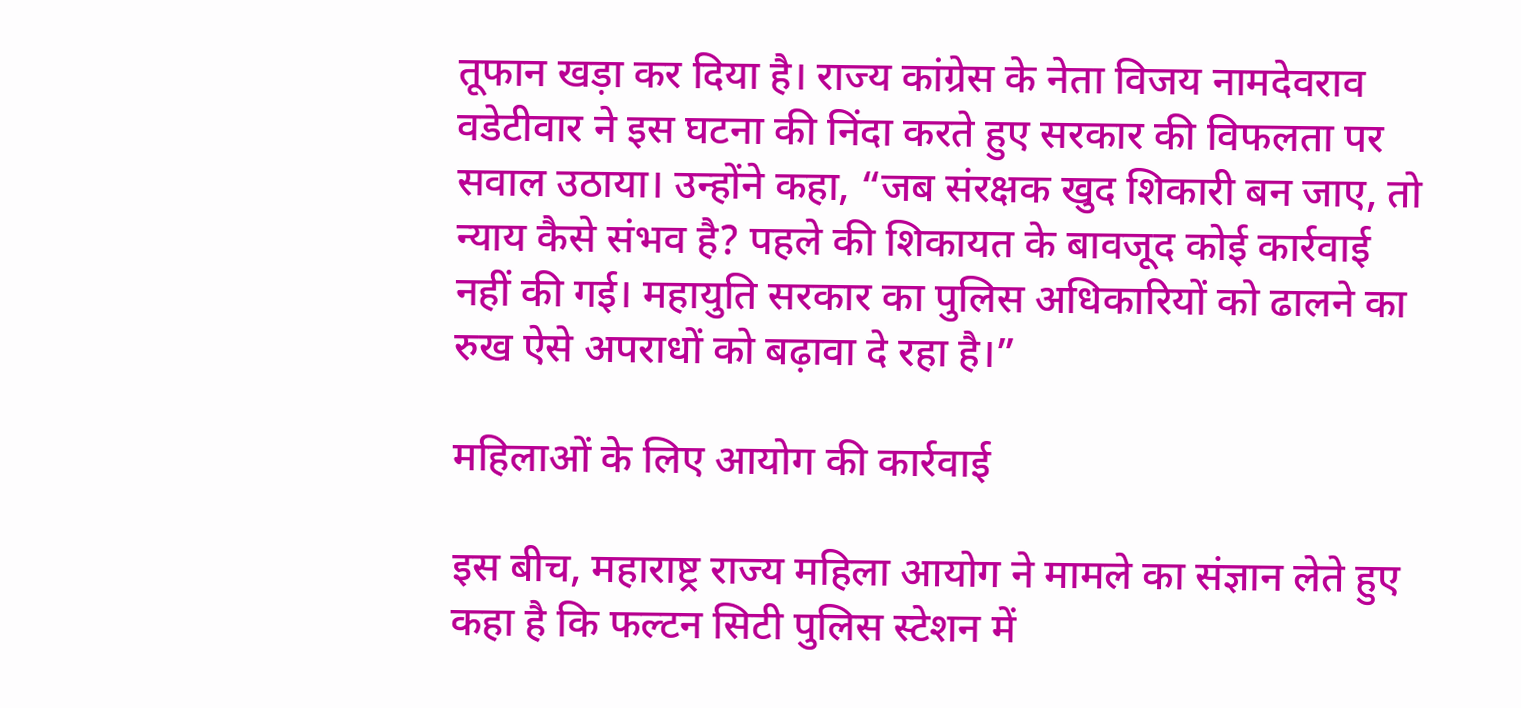तूफान खड़ा कर दिया है। राज्य कांग्रेस के नेता विजय नामदेवराव वडेटीवार ने इस घटना की निंदा करते हुए सरकार की विफलता पर सवाल उठाया। उन्होंने कहा, “जब संरक्षक खुद शिकारी बन जाए, तो न्याय कैसे संभव है? पहले की शिकायत के बावजूद कोई कार्रवाई नहीं की गई। महायुति सरकार का पुलिस अधिकारियों को ढालने का रुख ऐसे अपराधों को बढ़ावा दे रहा है।”

महिलाओं के लिए आयोग की कार्रवाई

इस बीच, महाराष्ट्र राज्य महिला आयोग ने मामले का संज्ञान लेते हुए कहा है कि फल्टन सिटी पुलिस स्टेशन में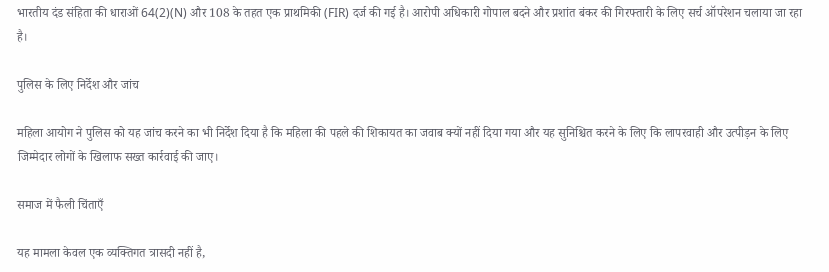भारतीय दंड संहिता की धाराओं 64(2)(N) और 108 के तहत एक प्राथमिकी (FIR) दर्ज की गई है। आरोपी अधिकारी गोपाल बदने और प्रशांत बंकर की गिरफ्तारी के लिए सर्च ऑपरेशन चलाया जा रहा है।

पुलिस के लिए निर्देश और जांच

महिला आयोग ने पुलिस को यह जांच करने का भी निर्देश दिया है कि महिला की पहले की शिकायत का जवाब क्यों नहीं दिया गया और यह सुनिश्चित करने के लिए कि लापरवाही और उत्पीड़न के लिए जिम्मेदार लोगों के खिलाफ सख्त कार्रवाई की जाए।

समाज में फैली चिंताएँ

यह मामला केवल एक व्यक्तिगत त्रासदी नहीं है,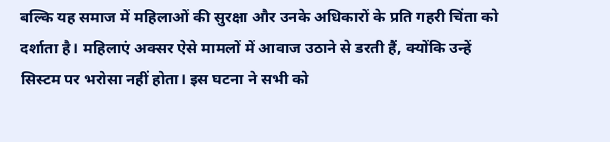बल्कि यह समाज में महिलाओं की सुरक्षा और उनके अधिकारों के प्रति गहरी चिंता को दर्शाता है। महिलाएं अक्सर ऐसे मामलों में आवाज उठाने से डरती हैं, क्योंकि उन्हें सिस्टम पर भरोसा नहीं होता। इस घटना ने सभी को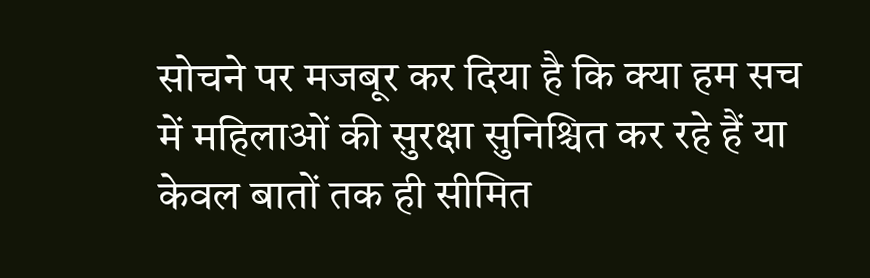सोचने पर मजबूर कर दिया है कि क्या हम सच में महिलाओं की सुरक्षा सुनिश्चित कर रहे हैं या केवल बातों तक ही सीमित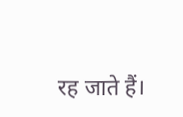रह जाते हैं।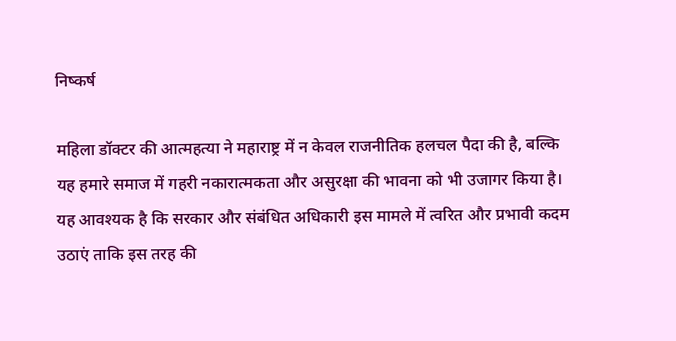निष्कर्ष

महिला डॉक्टर की आत्महत्या ने महाराष्ट्र में न केवल राजनीतिक हलचल पैदा की है, बल्कि यह हमारे समाज में गहरी नकारात्मकता और असुरक्षा की भावना को भी उजागर किया है। यह आवश्यक है कि सरकार और संबंधित अधिकारी इस मामले में त्वरित और प्रभावी कदम उठाएं ताकि इस तरह की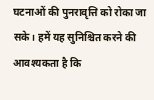घटनाओं की पुनरावृत्ति को रोका जा सके। हमें यह सुनिश्चित करने की आवश्यकता है कि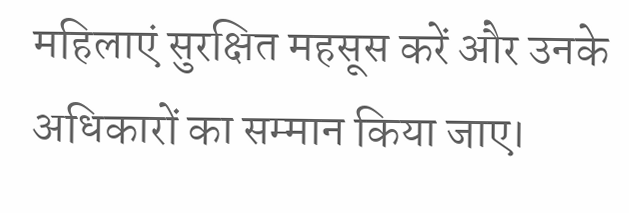महिलाएं सुरक्षित महसूस करें और उनके अधिकारों का सम्मान किया जाए।